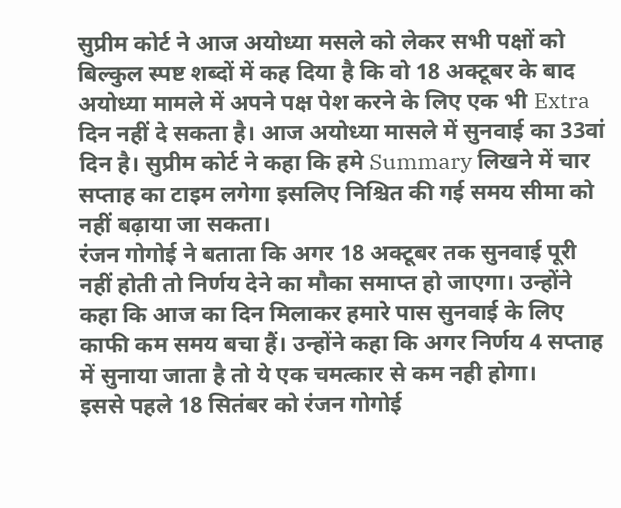सुप्रीम कोर्ट ने आज अयोध्या मसले को लेकर सभी पक्षों को बिल्कुल स्पष्ट शब्दों में कह दिया है कि वो 18 अक्टूबर के बाद अयोध्या मामले में अपने पक्ष पेश करने के लिए एक भी Extra दिन नहीं दे सकता है। आज अयोध्या मासले में सुनवाई का 33वां दिन है। सुप्रीम कोर्ट ने कहा कि हमे Summary लिखने में चार सप्ताह का टाइम लगेगा इसलिए निश्चित की गई समय सीमा को नहीं बढ़ाया जा सकता।
रंजन गोगोई ने बताता कि अगर 18 अक्टूबर तक सुनवाई पूरी नहीं होती तो निर्णय देने का मौका समाप्त हो जाएगा। उन्होंने कहा कि आज का दिन मिलाकर हमारे पास सुनवाई के लिए काफी कम समय बचा हैं। उन्होंने कहा कि अगर निर्णय 4 सप्ताह में सुनाया जाता है तो ये एक चमत्कार से कम नही होगा।
इससे पहले 18 सितंबर को रंजन गोगोई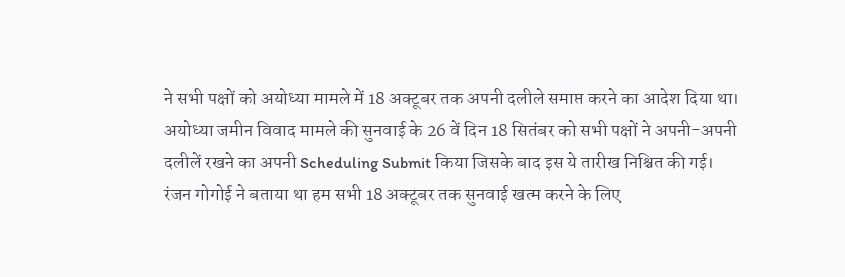ने सभी पक्षों को अयोध्या मामले में 18 अक्टूबर तक अपनी दलीले समाप्त करने का आदेश दिया था। अयोध्या जमीन विवाद मामले की सुनवाई के 26 वें दिन 18 सितंबर को सभी पक्षों ने अपनी-अपनी दलीलें रखने का अपनी Scheduling Submit किया जिसके बाद इस ये तारीख निश्चित की गई।
रंजन गोगोई ने बताया था हम सभी 18 अक्टूबर तक सुनवाई खत्म करने के लिए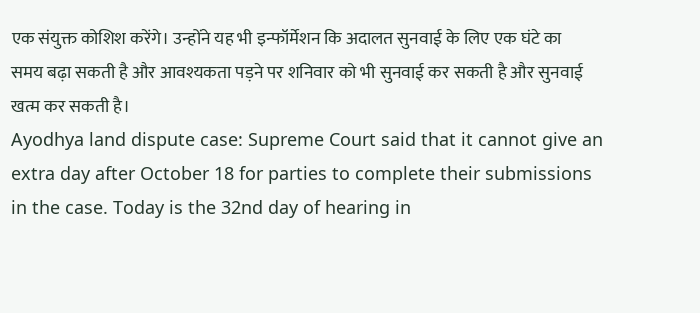एक संयुक्त कोशिश करेंगे। उन्होंने यह भी इन्फॉर्मेशन कि अदालत सुनवाई के लिए एक घंटे का समय बढ़ा सकती है और आवश्यकता पड़ने पर शनिवार को भी सुनवाई कर सकती है और सुनवाई खत्म कर सकती है।
Ayodhya land dispute case: Supreme Court said that it cannot give an extra day after October 18 for parties to complete their submissions in the case. Today is the 32nd day of hearing in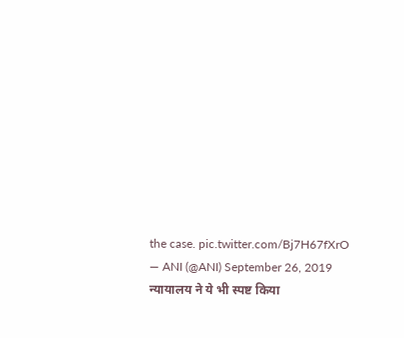the case. pic.twitter.com/Bj7H67fXrO
— ANI (@ANI) September 26, 2019
न्यायालय ने ये भी स्पष्ट किया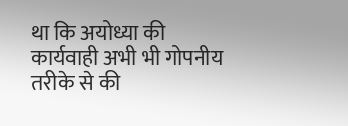था कि अयोध्या की कार्यवाही अभी भी गोपनीय तरीके से की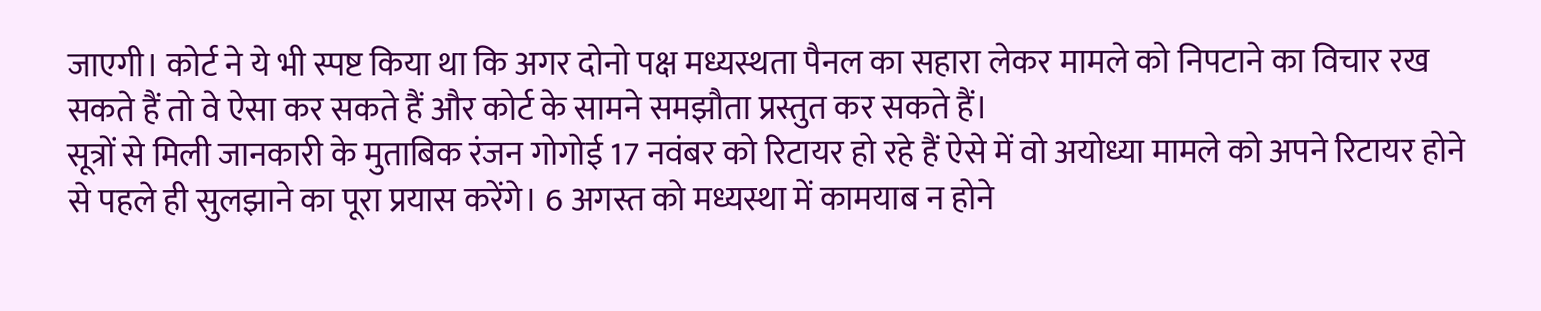जाएगी। कोर्ट ने ये भी स्पष्ट किया था कि अगर दोनो पक्ष मध्यस्थता पैनल का सहारा लेकर मामले को निपटाने का विचार रख सकते हैं तो वे ऐसा कर सकते हैं और कोर्ट के सामने समझौता प्रस्तुत कर सकते हैं।
सूत्रों से मिली जानकारी के मुताबिक रंजन गोगोई 17 नवंबर को रिटायर हो रहे हैं ऐसे में वो अयोध्या मामले को अपने रिटायर होने से पहले ही सुलझाने का पूरा प्रयास करेंगे। 6 अगस्त को मध्यस्था में कामयाब न होने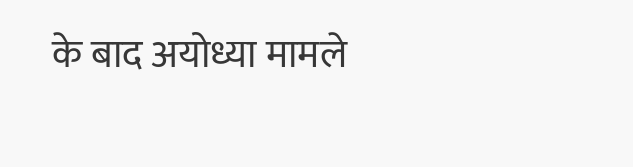के बाद अयोध्या मामले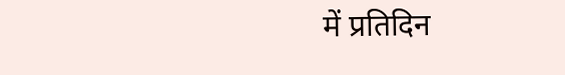में प्रतिदिन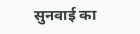सुनवाई का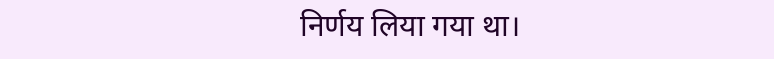निर्णय लिया गया था।